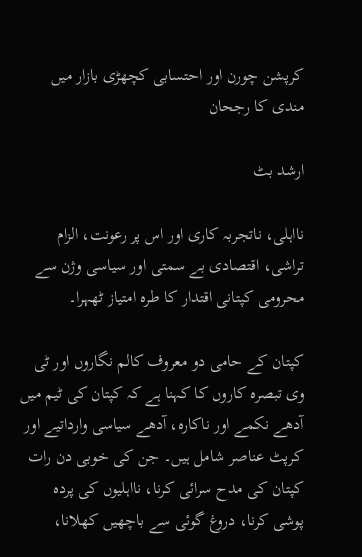کرپشن چورن اور احتسابی کچھڑی بازار میں مندی کا رجحان

ارشد بٹ

نااہلی، ناتجربہ کاری اور اس پر رعونت، الزام تراشی، اقتصادی بے سمتی اور سیاسی وژن سے محرومی کپتانی اقتدار کا طرہ امتیاز ٹھہرا۔

کپتان کے حامی دو معروف کالم نگاروں اور ٹی وی تبصرہ کاروں کا کہنا ہے کہ کپتان کی ٹیم میں آدھے نکمے اور ناکارہ، آدھے سیاسی وارداتیے اور کرپٹ عناصر شامل ہیں۔ جن کی خوبی دن رات کپتان کی مدح سرائی کرنا، نااہلیوں کی پردہ پوشی کرنا، دروغ گوئی سے باچھیں کھلانا،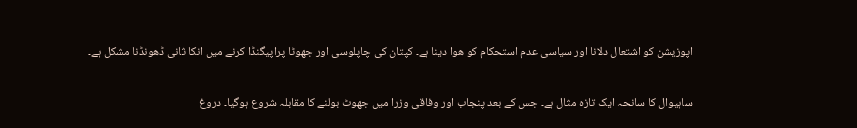اپوزیشن کو اشتعال دلانا اور سیاسی عدم استحکام کو ھوا دینا ہے۔ کپتان کی چاپلوسی اور جھوٹا پراپیگنڈا کرنے میں انکا ثانی ڈھونڈنا مشکل ہے۔

ساہیوال کا سانحہ ایک تازہ مثال ہے۔ جس کے بعد پنجاب اور وفاقی وزرا میں جھوٹ بولنے کا مقابلہ شروع ہوگیا۔ دروغ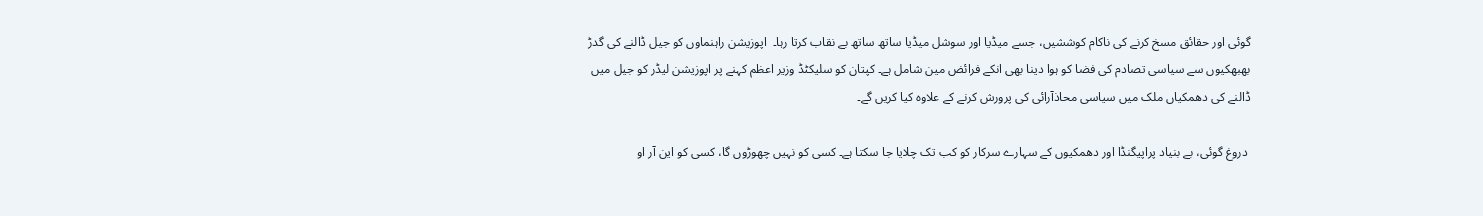گوئی اور حقائق مسخ کرنے کی ناکام کوششیں، جسے میڈیا اور سوشل میڈیا ساتھ ساتھ بے نقاب کرتا رہا۔  اپوزیشن راہنماوں کو جیل ڈالنے کی گدڑ بھبھکیوں سے سیاسی تصادم کی فضا کو ہوا دینا بھی انکے فرائض مین شامل ہے۔ کپتان کو سلیکٹڈ وزیر اعظم کہنے پر اپوزیشن لیڈر کو جیل میں ڈالنے کی دھمکیاں ملک میں سیاسی محاذآرائی کی پرورش کرنے کے علاوہ کیا کریں گے۔

 دروغ گوئی، بے بنیاد پراپیگنڈا اور دھمکیوں کے سہارے سرکار کو کب تک چلایا جا سکتا ہے۔ کسی کو نہیں چھوڑوں گا، کسی کو این آر او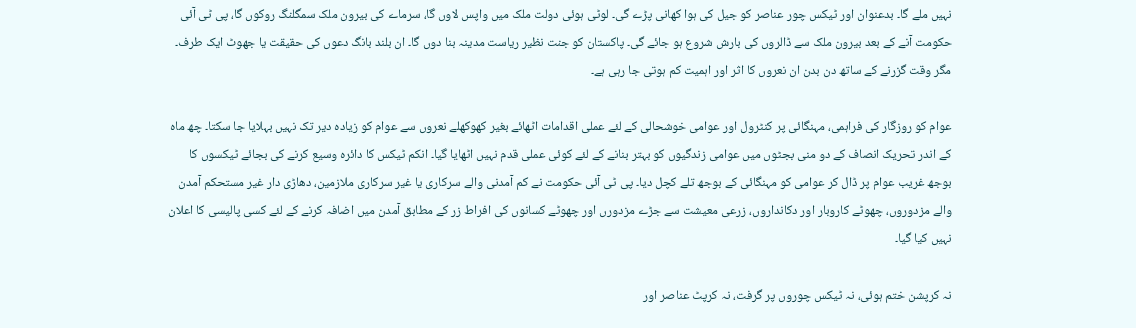نہیں ملے گا۔ بدعنوان اور ٹیکس چور عناصر کو جیل کی ہوا کھانی پڑے گی۔ لوٹی ہوئی دولت ملک میں واپس لاوں گا، سرماے کی بیرون ملک سمگلنگ روکوں گا، پی ٹی آئی حکومت آنے کے بعد بیرون ملک سے ڈالروں کی بارش شروع ہو جائے گی۔ پاکستان کو جنت نظیر ریاست مدینہ بنا دوں گا۔ ان بلند بانگ دعوں کی حقیقت یا جھوٹ ایک طرف۔ مگر وقت گزرنے کے ساتھ دن بدن ان نعروں کا اثر اور اہمیت کم ہوتی جا رہی ہے۔

عوام کو روزگار کی فراہمی، مہنگائی پر کنٹرول اور عوامی خوشحالی کے لئے عملی اقدامات اٹھائے بغیر کھوکھلے نعروں سے عوام کو زیادہ دیر تک نہیں بہلایا جا سکتا۔ چھ ماہ کے اندر تحریک انصاف کے دو منی بجٹوں میں عوامی زندگیوں کو بہتر بنانے کے لئے کوئی عملی قدم نہیں اٹھایا گیا۔ انکم ٹیکس کا دائرہ وسیع کرنے کی بجائے ٹیکسوں کا بوجھ غریب عوام پر ڈال کر عوامی کو مہنگائی کے بوجھ تلے کچل دیا۔ پی ٹی آئی حکومت نے کم آمدنی والے سرکاری یا غیر سرکاری ملازمین، دھاڑی دار غیر مستحکم آمدن والے مزدوروں، چھوٹے کاروبار اور دکانداروں، زرعی معیشت سے جڑے مزدورں اور چھوٹے کسانوں کی افراط زر کے مطابق آمدن میں اضافہ کرنے کے لئے کسی پالیسی کا اعلان نہیں کیا گیا۔

نہ کرپشن ختم ہوئی، نہ ٹیکس چوروں پر گرفت، نہ کرپٹ عناصر اور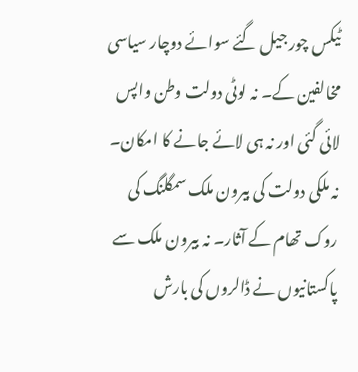ٹیکس چور جیل گئے سوائے دوچار سیاسی مخالفین کے۔ نہ لوٹی دولت وطن واپس لائی گئی اور نہ ہی لائے جانے کا امکان۔ نہ ملکی دولت کی بیرون ملک سمگلنگ کی روک تھام کے آثار۔ نہ بیرون ملک سے پاکستانیوں نے ڈالروں کی بارش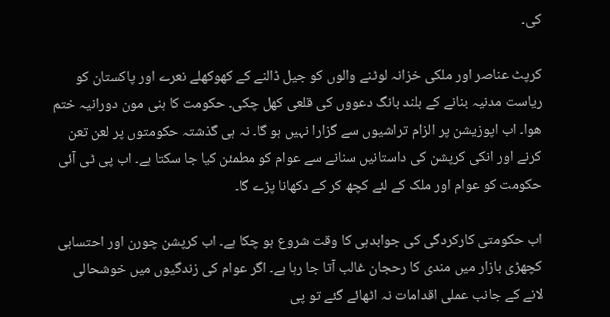کی۔

کرپٹ عناصر اور ملکی خزانہ لوٹنے والوں کو جیل ڈالنے کے کھوکھلے نعرے اور پاکستان کو ریاست مدنیہ بنانے کے بلند بانگ دعووں کی قلعی کھل چکی۔ حکومت کا ہنی مون دورانیہ ختم ھوا۔ اب اپوزیشن پر الزام تراشیوں سے گزارا نہیں ہو گا۔ نہ ہی گذشتہ حکومتوں پر لعن تعن کرنے اور انکی کرپشن کی داستانیں سنانے سے عوام کو مطمئن کیا جا سکتا ہے۔ اب پی ٹی آئی حکومت کو عوام اور ملک کے لئے کچھ کر کے دکھانا پڑے گا۔

اب حکومتی کارکردگی کی جوابدہی کا وقت شروع ہو چکا ہے۔ اب کرپشن چورن اور احتسابی کچھڑی بازار میں مندی کا رحجان غالب آتا جا رہا ہے۔ اگر عوام کی زندگیوں میں خوشحالی لانے کے جانب عملی اقدامات نہ اٹھائے گئے تو پی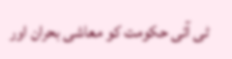ٹی آئی حکومت کو معاشی بحران اور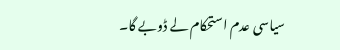سیاسی عدم استحکام لے ڈوبے گا۔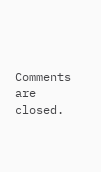Comments are closed.